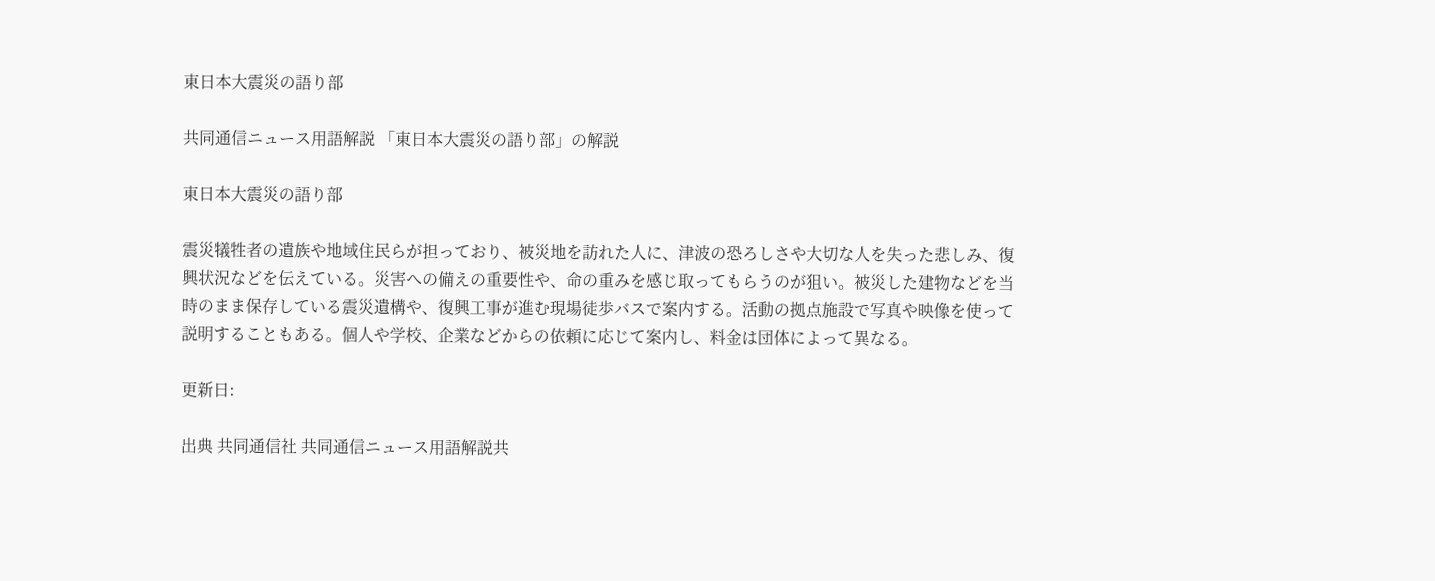東日本大震災の語り部

共同通信ニュース用語解説 「東日本大震災の語り部」の解説

東日本大震災の語り部

震災犠牲者の遺族や地域住民らが担っており、被災地を訪れた人に、津波の恐ろしさや大切な人を失った悲しみ、復興状況などを伝えている。災害への備えの重要性や、命の重みを感じ取ってもらうのが狙い。被災した建物などを当時のまま保存している震災遺構や、復興工事が進む現場徒歩バスで案内する。活動の拠点施設で写真や映像を使って説明することもある。個人や学校、企業などからの依頼に応じて案内し、料金は団体によって異なる。

更新日:

出典 共同通信社 共同通信ニュース用語解説共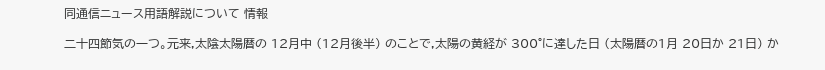同通信ニュース用語解説について 情報

二十四節気の一つ。元来,太陰太陽暦の 12月中 (12月後半) のことで,太陽の黄経が 300°に達した日 (太陽暦の1月 20日か 21日) か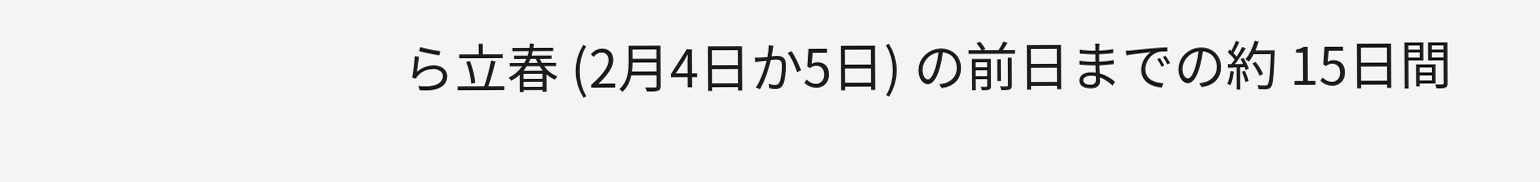ら立春 (2月4日か5日) の前日までの約 15日間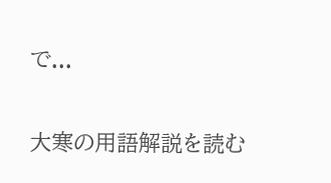で...

大寒の用語解説を読む